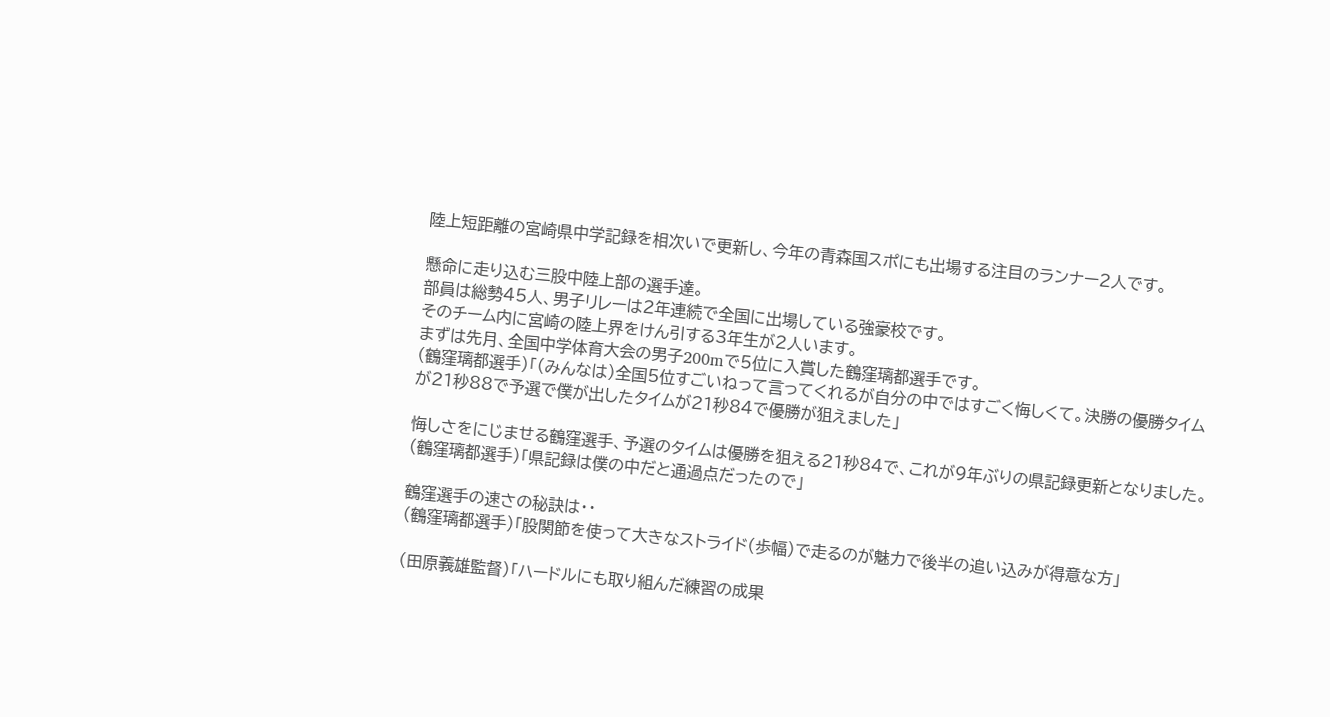陸上短距離の宮崎県中学記録を相次いで更新し、今年の青森国スポにも出場する注目のランナー2人です。

懸命に走り込む三股中陸上部の選手達。
部員は総勢45人、男子リレーは2年連続で全国に出場している強豪校です。
そのチーム内に宮崎の陸上界をけん引する3年生が2人います。
まずは先月、全国中学体育大会の男子200mで5位に入賞した鶴窪璃都選手です。
(鶴窪璃都選手)「(みんなは)全国5位すごいねって言ってくれるが自分の中ではすごく悔しくて。決勝の優勝タイムが21秒88で予選で僕が出したタイムが21秒84で優勝が狙えました」

悔しさをにじませる鶴窪選手、予選のタイムは優勝を狙える21秒84で、これが9年ぶりの県記録更新となりました。
(鶴窪璃都選手)「県記録は僕の中だと通過点だったので」

鶴窪選手の速さの秘訣は・・
(鶴窪璃都選手)「股関節を使って大きなストライド(歩幅)で走るのが魅力で後半の追い込みが得意な方」

(田原義雄監督)「ハードルにも取り組んだ練習の成果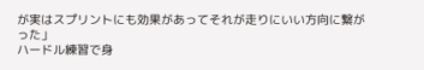が実はスプリントにも効果があってそれが走りにいい方向に繋がった」
ハードル練習で身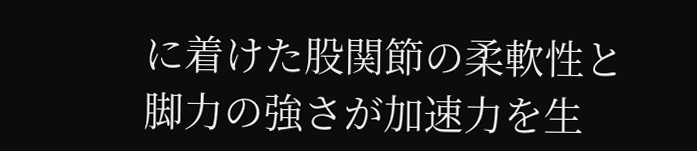に着けた股関節の柔軟性と脚力の強さが加速力を生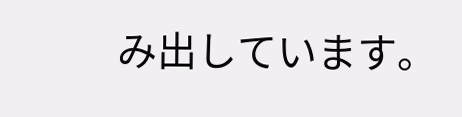み出しています。